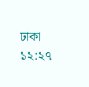ঢাকা ১২:২৭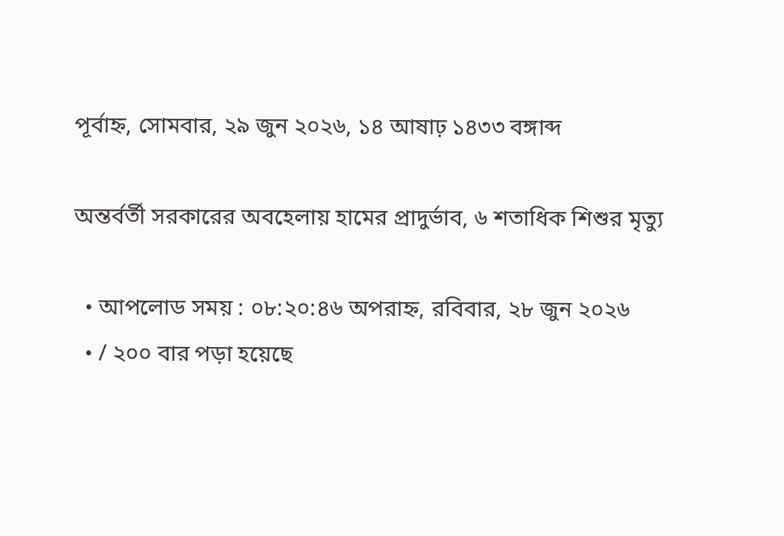পূর্বাহ্ন, সোমবার, ২৯ জুন ২০২৬, ১৪ আষাঢ় ১৪৩৩ বঙ্গাব্দ

অন্তর্বর্তী সরকারের অবহেলায় হামের প্রাদুর্ভাব, ৬ শতাধিক শিশুর মৃত্যু

  • আপলোড সময় : ০৮:২০:৪৬ অপরাহ্ন, রবিবার, ২৮ জুন ২০২৬
  • / ২০০ বার পড়া হয়েছে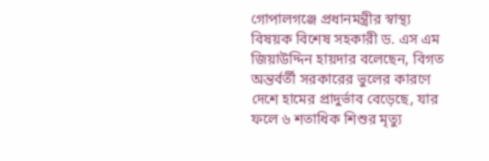গোপালগঞ্জে প্রধানমন্ত্রীর স্বাস্থ্য বিষয়ক বিশেষ সহকারী ড. এস এম জিয়াউদ্দিন হায়দার বলেছেন, বিগত অন্তর্বর্তী সরকারের ভুলের কারণে দেশে হামের প্রাদুর্ভাব বেড়েছে, যার ফলে ৬ শতাধিক শিশুর মৃত্যু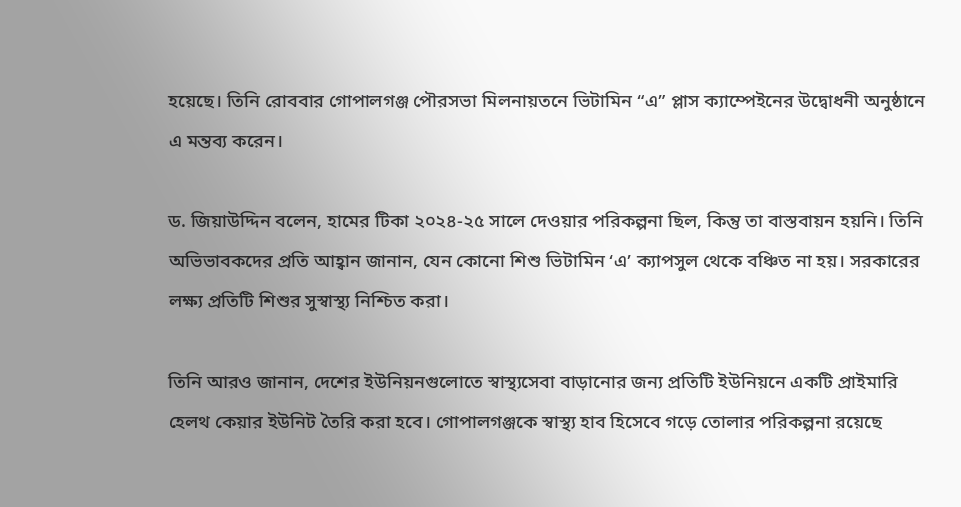হয়েছে। তিনি রোববার গোপালগঞ্জ পৌরসভা মিলনায়তনে ভিটামিন “এ” প্লাস ক্যাম্পেইনের উদ্বোধনী অনুষ্ঠানে এ মন্তব্য করেন।

ড. জিয়াউদ্দিন বলেন, হামের টিকা ২০২৪-২৫ সালে দেওয়ার পরিকল্পনা ছিল, কিন্তু তা বাস্তবায়ন হয়নি। তিনি অভিভাবকদের প্রতি আহ্বান জানান, যেন কোনো শিশু ভিটামিন ‘এ’ ক্যাপসুল থেকে বঞ্চিত না হয়। সরকারের লক্ষ্য প্রতিটি শিশুর সুস্বাস্থ্য নিশ্চিত করা।

তিনি আরও জানান, দেশের ইউনিয়নগুলোতে স্বাস্থ্যসেবা বাড়ানোর জন্য প্রতিটি ইউনিয়নে একটি প্রাইমারি হেলথ কেয়ার ইউনিট তৈরি করা হবে। গোপালগঞ্জকে স্বাস্থ্য হাব হিসেবে গড়ে তোলার পরিকল্পনা রয়েছে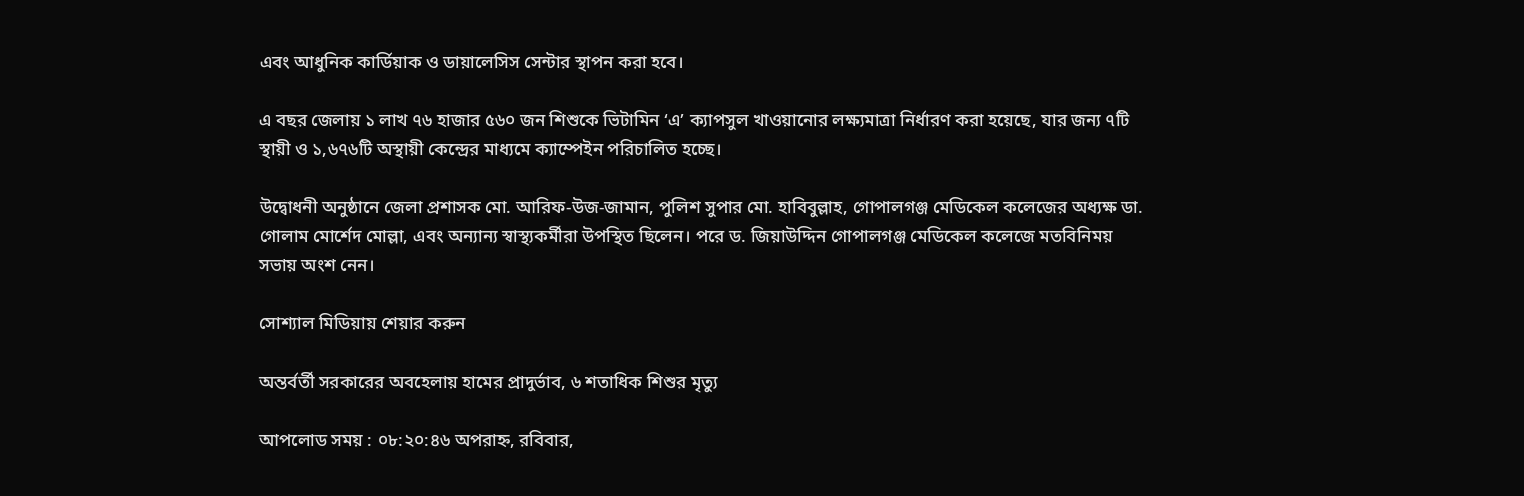এবং আধুনিক কার্ডিয়াক ও ডায়ালেসিস সেন্টার স্থাপন করা হবে।

এ বছর জেলায় ১ লাখ ৭৬ হাজার ৫৬০ জন শিশুকে ভিটামিন ‘এ’ ক্যাপসুল খাওয়ানোর লক্ষ্যমাত্রা নির্ধারণ করা হয়েছে, যার জন্য ৭টি স্থায়ী ও ১,৬৭৬টি অস্থায়ী কেন্দ্রের মাধ্যমে ক্যাম্পেইন পরিচালিত হচ্ছে।

উদ্বোধনী অনুষ্ঠানে জেলা প্রশাসক মো. আরিফ-উজ-জামান, পুলিশ সুপার মো. হাবিবুল্লাহ, গোপালগঞ্জ মেডিকেল কলেজের অধ্যক্ষ ডা. গোলাম মোর্শেদ মোল্লা, এবং অন্যান্য স্বাস্থ্যকর্মীরা উপস্থিত ছিলেন। পরে ড. জিয়াউদ্দিন গোপালগঞ্জ মেডিকেল কলেজে মতবিনিময় সভায় অংশ নেন।

সোশ্যাল মিডিয়ায় শেয়ার করুন

অন্তর্বর্তী সরকারের অবহেলায় হামের প্রাদুর্ভাব, ৬ শতাধিক শিশুর মৃত্যু

আপলোড সময় : ০৮:২০:৪৬ অপরাহ্ন, রবিবার,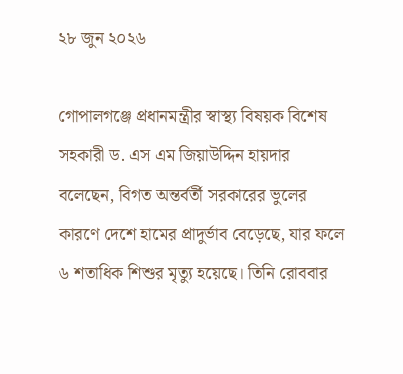২৮ জুন ২০২৬

গোপালগঞ্জে প্রধানমন্ত্রীর স্বাস্থ্য বিষয়ক বিশেষ সহকারী ড. এস এম জিয়াউদ্দিন হায়দার বলেছেন, বিগত অন্তর্বর্তী সরকারের ভুলের কারণে দেশে হামের প্রাদুর্ভাব বেড়েছে, যার ফলে ৬ শতাধিক শিশুর মৃত্যু হয়েছে। তিনি রোববার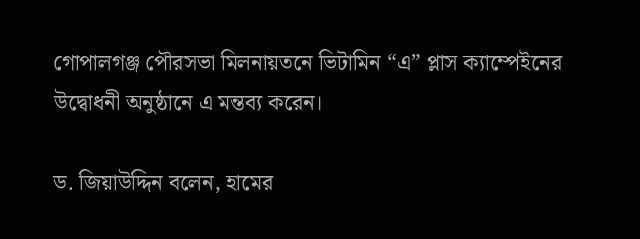গোপালগঞ্জ পৌরসভা মিলনায়তনে ভিটামিন “এ” প্লাস ক্যাম্পেইনের উদ্বোধনী অনুষ্ঠানে এ মন্তব্য করেন।

ড. জিয়াউদ্দিন বলেন, হামের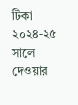টিকা ২০২৪-২৫ সালে দেওয়ার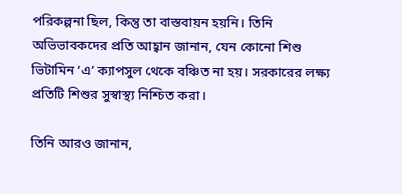পরিকল্পনা ছিল, কিন্তু তা বাস্তবায়ন হয়নি। তিনি অভিভাবকদের প্রতি আহ্বান জানান, যেন কোনো শিশু ভিটামিন ‘এ’ ক্যাপসুল থেকে বঞ্চিত না হয়। সরকারের লক্ষ্য প্রতিটি শিশুর সুস্বাস্থ্য নিশ্চিত করা।

তিনি আরও জানান,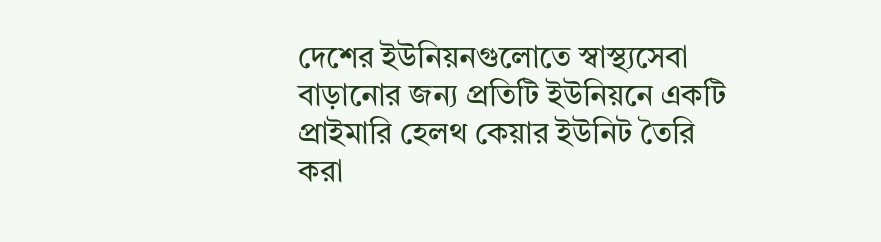দেশের ইউনিয়নগুলোতে স্বাস্থ্যসেবা বাড়ানোর জন্য প্রতিটি ইউনিয়নে একটি প্রাইমারি হেলথ কেয়ার ইউনিট তৈরি করা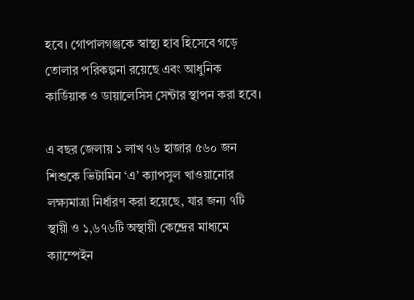হবে। গোপালগঞ্জকে স্বাস্থ্য হাব হিসেবে গড়ে তোলার পরিকল্পনা রয়েছে এবং আধুনিক কার্ডিয়াক ও ডায়ালেসিস সেন্টার স্থাপন করা হবে।

এ বছর জেলায় ১ লাখ ৭৬ হাজার ৫৬০ জন শিশুকে ভিটামিন ‘এ’ ক্যাপসুল খাওয়ানোর লক্ষ্যমাত্রা নির্ধারণ করা হয়েছে, যার জন্য ৭টি স্থায়ী ও ১,৬৭৬টি অস্থায়ী কেন্দ্রের মাধ্যমে ক্যাম্পেইন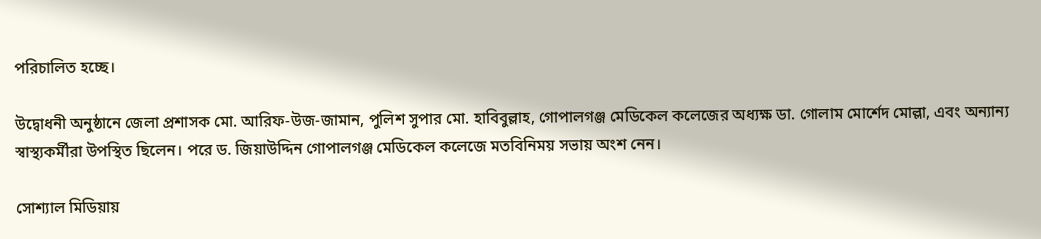পরিচালিত হচ্ছে।

উদ্বোধনী অনুষ্ঠানে জেলা প্রশাসক মো. আরিফ-উজ-জামান, পুলিশ সুপার মো. হাবিবুল্লাহ, গোপালগঞ্জ মেডিকেল কলেজের অধ্যক্ষ ডা. গোলাম মোর্শেদ মোল্লা, এবং অন্যান্য স্বাস্থ্যকর্মীরা উপস্থিত ছিলেন। পরে ড. জিয়াউদ্দিন গোপালগঞ্জ মেডিকেল কলেজে মতবিনিময় সভায় অংশ নেন।

সোশ্যাল মিডিয়ায়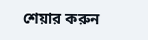শেয়ার করুন